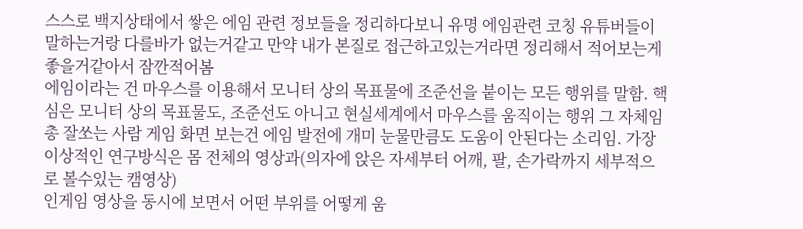스스로 백지상태에서 쌓은 에임 관련 정보들을 정리하다보니 유명 에임관련 코칭 유튜버들이 말하는거랑 다를바가 없는거같고 만약 내가 본질로 접근하고있는거라면 정리해서 적어보는게 좋을거같아서 잠깐적어봄
에임이라는 건 마우스를 이용해서 모니터 상의 목표물에 조준선을 붙이는 모든 행위를 말함. 핵심은 모니터 상의 목표물도, 조준선도 아니고 현실세계에서 마우스를 움직이는 행위 그 자체임
총 잘쏘는 사람 게임 화면 보는건 에임 발전에 개미 눈물만큼도 도움이 안된다는 소리임. 가장 이상적인 연구방식은 몸 전체의 영상과(의자에 앉은 자세부터 어깨, 팔, 손가락까지 세부적으로 볼수있는 캠영상)
인게임 영상을 동시에 보면서 어떤 부위를 어떻게 움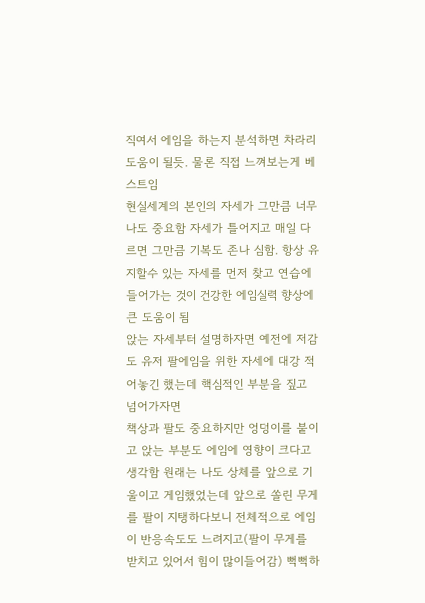직여서 에임을 하는지 분석하면 차라리 도움이 될듯. 물론 직접 느껴보는게 베스트임
현실세계의 본인의 자세가 그만큼 너무나도 중요함 자세가 틀어지고 매일 다르면 그만큼 기복도 존나 심함. 항상 유지할수 있는 자세를 먼저 찾고 연습에 들어가는 것이 건강한 에임실력 향상에 큰 도움이 됨
앉는 자세부터 설명하자면 예전에 저감도 유저 팔에임을 위한 자세에 대강 적어놓긴 했는데 핵심적인 부분을 짚고 넘어가자면
책상과 팔도 중요하지만 엉덩이를 붙이고 앉는 부분도 에임에 영향이 크다고 생각함 원래는 나도 상체를 앞으로 기울이고 게임했었는데 앞으로 쏠린 무게를 팔이 지탱하다보니 전체적으로 에임이 반응속도도 느려지고(팔이 무게를 받치고 있어서 힘이 많이들어감) 뻑뻑하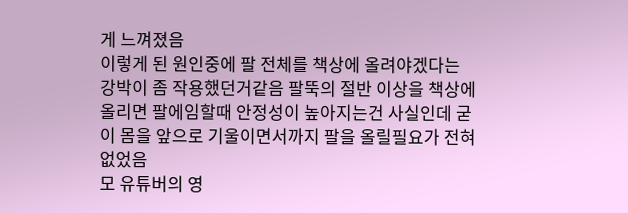게 느껴졌음
이렇게 된 원인중에 팔 전체를 책상에 올려야겠다는 강박이 좀 작용했던거같음 팔뚝의 절반 이상을 책상에 올리면 팔에임할때 안정성이 높아지는건 사실인데 굳이 몸을 앞으로 기울이면서까지 팔을 올릴필요가 전혀 없었음
모 유튜버의 영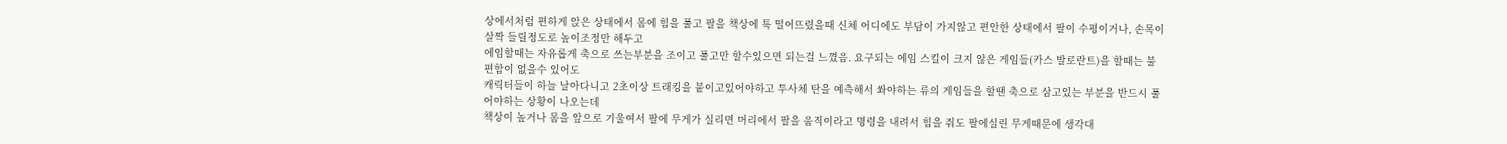상에서처럼 편하게 앉은 상태에서 몸에 힘을 풀고 팔을 책상에 툭 떨어뜨렸을때 신체 어디에도 부담이 가지않고 편안한 상태에서 팔이 수평이거나, 손목이 살짝 들릴정도로 높이조정만 해두고
에임할때는 자유롭게 축으로 쓰는부분을 조이고 풀고만 할수있으면 되는걸 느꼈음. 요구되는 에임 스킬이 크지 않은 게임들(카스 발로란트)을 할때는 불편함이 없을수 있어도
캐릭터들이 하늘 날아다니고 2초이상 트래킹을 붙이고있어야하고 투사체 탄을 예측해서 쏴야하는 류의 게임들을 할땐 축으로 삼고있는 부분을 반드시 풀어야하는 상황이 나오는데
책상이 높거나 몸을 앞으로 기울여서 팔에 무게가 실리면 머리에서 팔을 움직이라고 명령을 내려서 힘을 줘도 팔에실린 무게때문에 생각대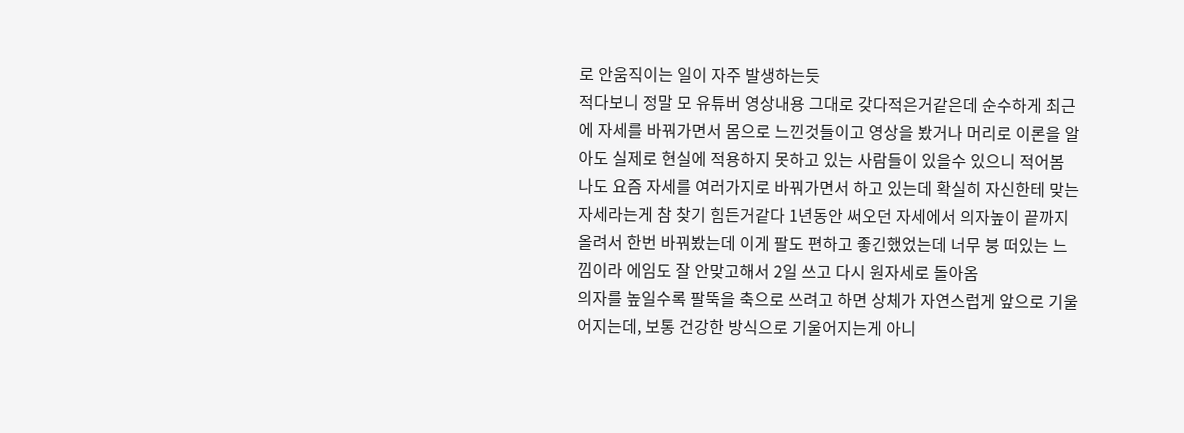로 안움직이는 일이 자주 발생하는듯
적다보니 정말 모 유튜버 영상내용 그대로 갖다적은거같은데 순수하게 최근에 자세를 바꿔가면서 몸으로 느낀것들이고 영상을 봤거나 머리로 이론을 알아도 실제로 현실에 적용하지 못하고 있는 사람들이 있을수 있으니 적어봄
나도 요즘 자세를 여러가지로 바꿔가면서 하고 있는데 확실히 자신한테 맞는 자세라는게 참 찾기 힘든거같다 1년동안 써오던 자세에서 의자높이 끝까지 올려서 한번 바꿔봤는데 이게 팔도 편하고 좋긴했었는데 너무 붕 떠있는 느낌이라 에임도 잘 안맞고해서 2일 쓰고 다시 원자세로 돌아옴
의자를 높일수록 팔뚝을 축으로 쓰려고 하면 상체가 자연스럽게 앞으로 기울어지는데, 보통 건강한 방식으로 기울어지는게 아니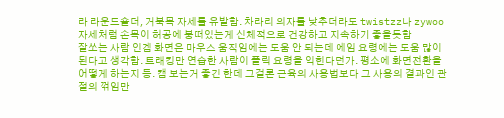라 라운드숄더, 거북목 자세를 유발함. 차라리 의자를 낮추더라도 twistzz나 zywoo자세처럼 손목이 허공에 붕떠있는게 신체적으로 건강하고 지속하기 좋을듯함
잘쏘는 사람 인겜 화면은 마우스 움직임에는 도움 안 되는데 에임 요령에는 도움 많이 된다고 생각함. 트래킹만 연습한 사람이 플릭 요령을 익힌다던가. 평소에 화면전환을 어떻게 하는지 등. 캠 보는거 좋긴 한데 그걸론 근육의 사용법보다 그 사용의 결과인 관절의 꺾임만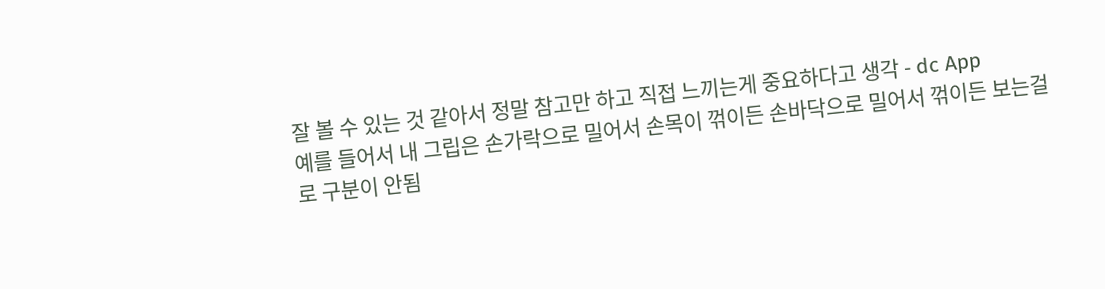잘 볼 수 있는 것 같아서 정말 참고만 하고 직접 느끼는게 중요하다고 생각 - dc App
예를 들어서 내 그립은 손가락으로 밀어서 손목이 꺾이든 손바닥으로 밀어서 꺾이든 보는걸로 구분이 안됨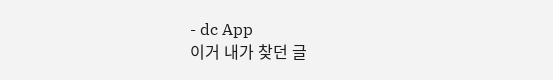- dc App
이거 내가 찾던 글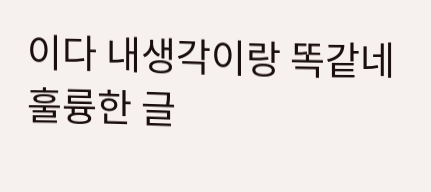이다 내생각이랑 똑같네
훌륭한 글